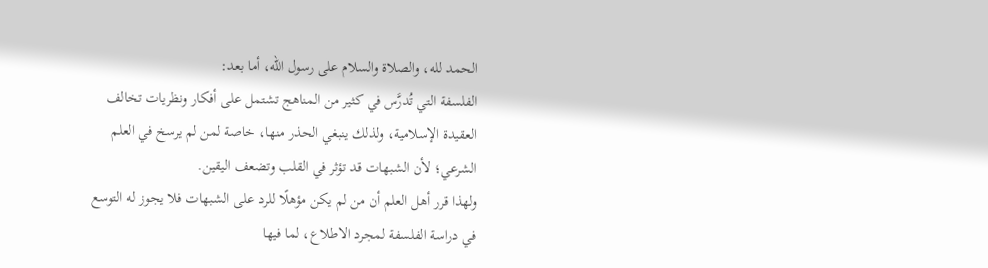الحمد لله، والصلاة والسلام على رسول الله، أما بعد:
الفلسفة التي تُدرَّس في كثير من المناهج تشتمل على أفكار ونظريات تخالف العقيدة الإسلامية، ولذلك ينبغي الحذر منها، خاصة لمن لم يرسخ في العلم الشرعي؛ لأن الشبهات قد تؤثر في القلب وتضعف اليقين.
ولهذا قرر أهل العلم أن من لم يكن مؤهلًا للرد على الشبهات فلا يجوز له التوسع في دراسة الفلسفة لمجرد الاطلاع، لما فيها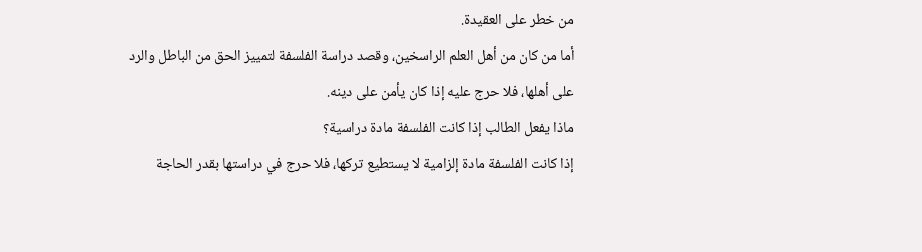من خطر على العقيدة.
أما من كان من أهل العلم الراسخين، وقصد دراسة الفلسفة لتمييز الحق من الباطل والرد على أهلها، فلا حرج عليه إذا كان يأمن على دينه.
ماذا يفعل الطالب إذا كانت الفلسفة مادة دراسية؟
إذا كانت الفلسفة مادة إلزامية لا يستطيع تركها، فلا حرج في دراستها بقدر الحاجة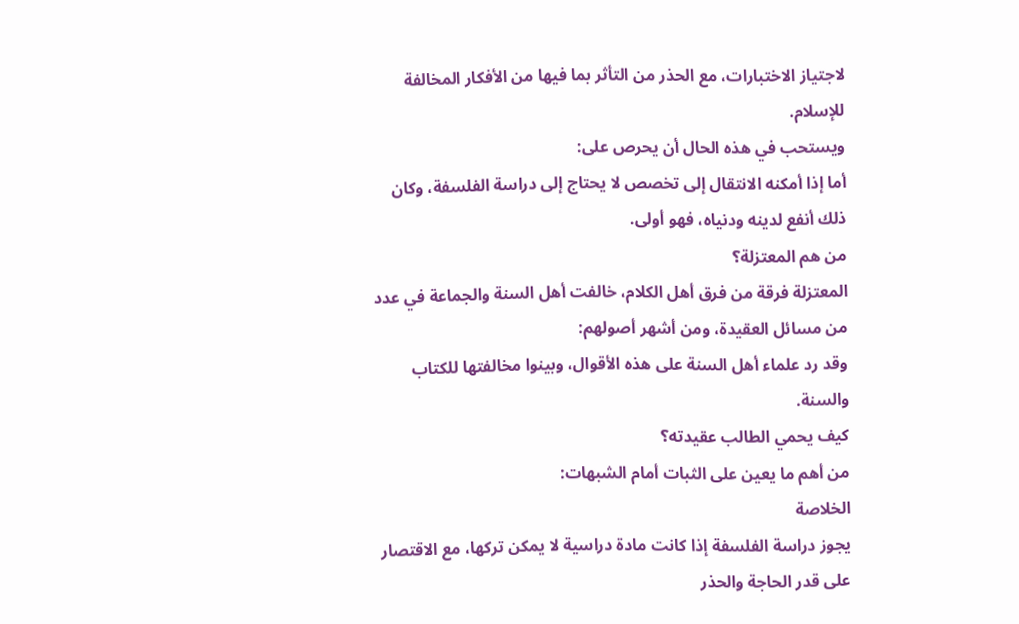لاجتياز الاختبارات، مع الحذر من التأثر بما فيها من الأفكار المخالفة للإسلام.
ويستحب في هذه الحال أن يحرص على:
أما إذا أمكنه الانتقال إلى تخصص لا يحتاج إلى دراسة الفلسفة، وكان ذلك أنفع لدينه ودنياه، فهو أولى.
من هم المعتزلة؟
المعتزلة فرقة من فرق أهل الكلام، خالفت أهل السنة والجماعة في عدد من مسائل العقيدة، ومن أشهر أصولهم:
وقد رد علماء أهل السنة على هذه الأقوال، وبينوا مخالفتها للكتاب والسنة.
كيف يحمي الطالب عقيدته؟
من أهم ما يعين على الثبات أمام الشبهات:
الخلاصة
يجوز دراسة الفلسفة إذا كانت مادة دراسية لا يمكن تركها، مع الاقتصار على قدر الحاجة والحذر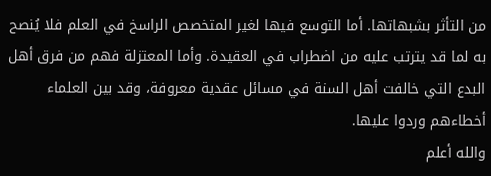من التأثر بشبهاتها. أما التوسع فيها لغير المتخصص الراسخ في العلم فلا يُنصح به لما قد يترتب عليه من اضطراب في العقيدة. وأما المعتزلة فهم من فرق أهل البدع التي خالفت أهل السنة في مسائل عقدية معروفة، وقد بين العلماء أخطاءهم وردوا عليها.
والله أعلم